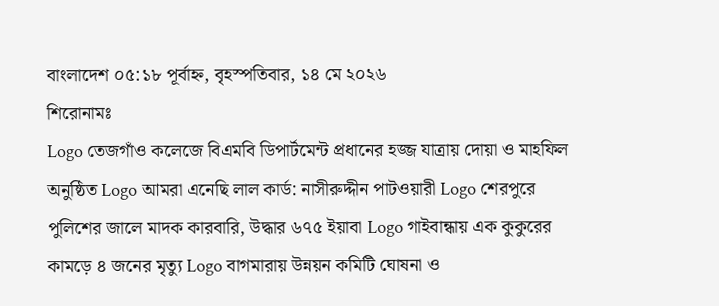বাংলাদেশ ০৫:১৮ পূর্বাহ্ন, বৃহস্পতিবার, ১৪ মে ২০২৬
শিরোনামঃ
Logo তেজগাঁও কলেজে বিএমবি ডিপার্টমেন্ট প্রধানের হজ্জ যাত্রায় দোয়া ও মাহফিল অনুষ্ঠিত Logo আমরা এনেছি লাল কার্ড: নাসীরুদ্দীন পাটওয়ারী Logo শেরপুরে পুলিশের জালে মাদক কারবারি, উদ্ধার ৬৭৫ ইয়াবা Logo গাইবান্ধায় এক কুকুরের কামড়ে ৪ জনের মৃত্যু Logo বাগমারায় উন্নয়ন কমিটি ঘোষনা ও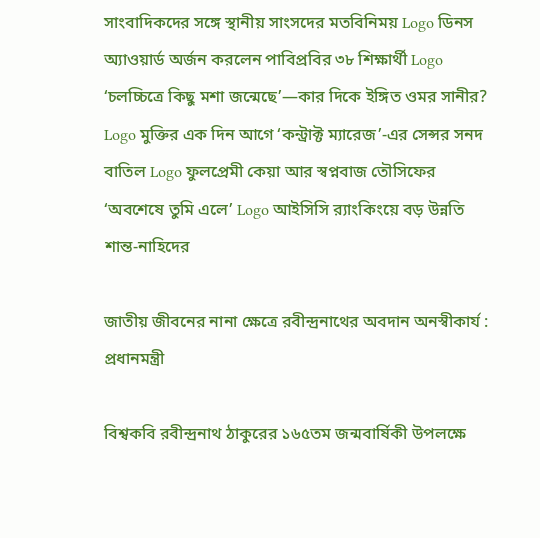সাংবাদিকদের সঙ্গে স্থানীয় সাংসদের মতবিনিময় Logo ডিনস অ্যাওয়ার্ড অর্জন করলেন পাবিপ্রবির ৩৮ শিক্ষার্থী Logo ‘চলচ্চিত্রে কিছু মশা জন্মেছে’—কার দিকে ইঙ্গিত ওমর সানীর? Logo মুক্তির এক দিন আগে ‘কন্ট্রাক্ট ম্যারেজ’-এর সেন্সর সনদ বাতিল Logo ফুলপ্রেমী কেয়া আর স্বপ্নবাজ তৌসিফের ‘অবশেষে তুমি এলে’ Logo আইসিসি র‍্যাংকিংয়ে বড় উন্নতি শান্ত-নাহিদের

জাতীয় জীবনের নানা ক্ষেত্রে রবীন্দ্রনাথের অবদান অনস্বীকার্য : প্রধানমন্ত্রী

বিশ্বকবি রবীন্দ্রনাথ ঠাকুরের ১৬৫তম জন্মবার্ষিকী উপলক্ষে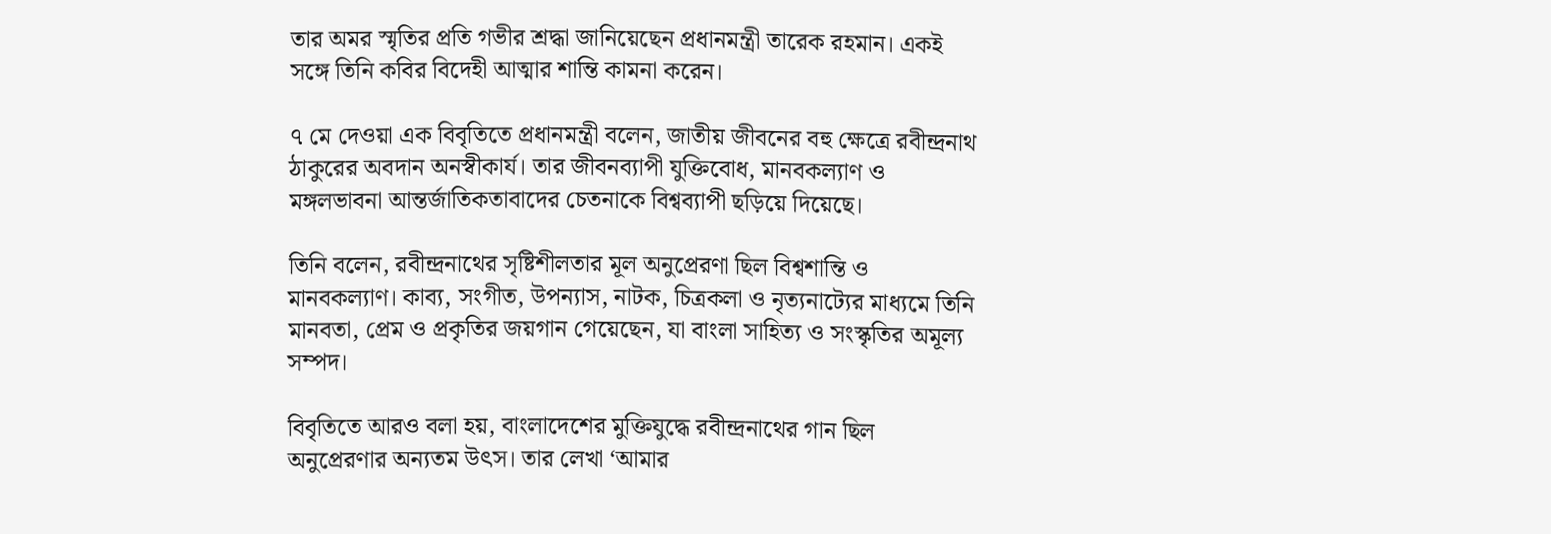তার অমর স্মৃতির প্রতি গভীর শ্রদ্ধা জানিয়েছেন প্রধানমন্ত্রী তারেক রহমান। একই সঙ্গে তিনি কবির বিদেহী আত্মার শান্তি কামনা করেন।

৭ মে দেওয়া এক বিবৃতিতে প্রধানমন্ত্রী বলেন, জাতীয় জীবনের বহু ক্ষেত্রে রবীন্দ্রনাথ ঠাকুরের অবদান অনস্বীকার্য। তার জীবনব্যাপী যুক্তিবোধ, মানবকল্যাণ ও মঙ্গলভাবনা আন্তর্জাতিকতাবাদের চেতনাকে বিশ্বব্যাপী ছড়িয়ে দিয়েছে।

তিনি বলেন, রবীন্দ্রনাথের সৃষ্টিশীলতার মূল অনুপ্রেরণা ছিল বিশ্বশান্তি ও মানবকল্যাণ। কাব্য, সংগীত, উপন্যাস, নাটক, চিত্রকলা ও নৃত্যনাট্যের মাধ্যমে তিনি মানবতা, প্রেম ও প্রকৃতির জয়গান গেয়েছেন, যা বাংলা সাহিত্য ও সংস্কৃতির অমূল্য সম্পদ।

বিবৃতিতে আরও বলা হয়, বাংলাদেশের মুক্তিযুদ্ধে রবীন্দ্রনাথের গান ছিল অনুপ্রেরণার অন্যতম উৎস। তার লেখা ‘আমার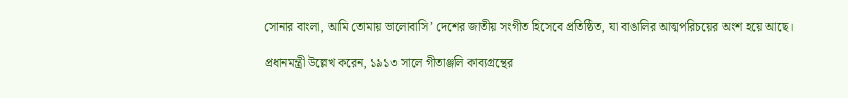সোনার বাংলা, আমি তোমায় ভালোবাসি’ দেশের জাতীয় সংগীত হিসেবে প্রতিষ্ঠিত, যা বাঙালির আত্মপরিচয়ের অংশ হয়ে আছে।

প্রধানমন্ত্রী উল্লেখ করেন, ১৯১৩ সালে গীতাঞ্জলি কাব্যগ্রন্থের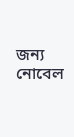জন্য নোবেল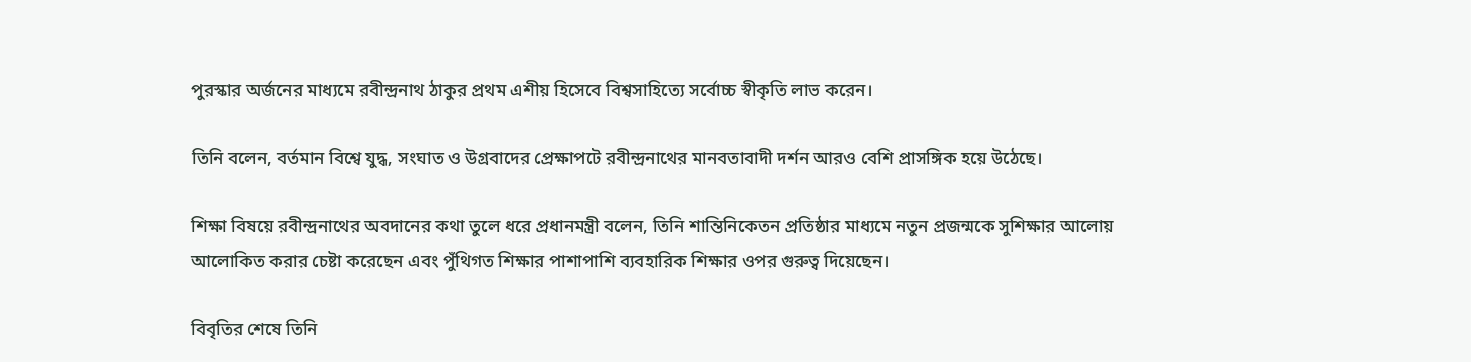পুরস্কার অর্জনের মাধ্যমে রবীন্দ্রনাথ ঠাকুর প্রথম এশীয় হিসেবে বিশ্বসাহিত্যে সর্বোচ্চ স্বীকৃতি লাভ করেন।

তিনি বলেন, বর্তমান বিশ্বে যুদ্ধ, সংঘাত ও উগ্রবাদের প্রেক্ষাপটে রবীন্দ্রনাথের মানবতাবাদী দর্শন আরও বেশি প্রাসঙ্গিক হয়ে উঠেছে।

শিক্ষা বিষয়ে রবীন্দ্রনাথের অবদানের কথা তুলে ধরে প্রধানমন্ত্রী বলেন, তিনি শান্তিনিকেতন প্রতিষ্ঠার মাধ্যমে নতুন প্রজন্মকে সুশিক্ষার আলোয় আলোকিত করার চেষ্টা করেছেন এবং পুঁথিগত শিক্ষার পাশাপাশি ব্যবহারিক শিক্ষার ওপর গুরুত্ব দিয়েছেন।

বিবৃতির শেষে তিনি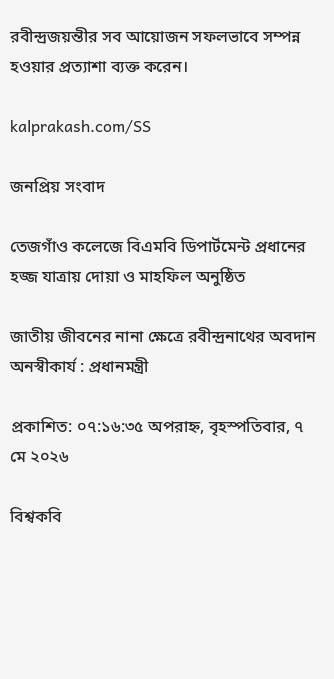রবীন্দ্রজয়ন্তীর সব আয়োজন সফলভাবে সম্পন্ন হওয়ার প্রত্যাশা ব্যক্ত করেন।

kalprakash.com/SS

জনপ্রিয় সংবাদ

তেজগাঁও কলেজে বিএমবি ডিপার্টমেন্ট প্রধানের হজ্জ যাত্রায় দোয়া ও মাহফিল অনুষ্ঠিত

জাতীয় জীবনের নানা ক্ষেত্রে রবীন্দ্রনাথের অবদান অনস্বীকার্য : প্রধানমন্ত্রী

প্রকাশিত: ০৭:১৬:৩৫ অপরাহ্ন, বৃহস্পতিবার, ৭ মে ২০২৬

বিশ্বকবি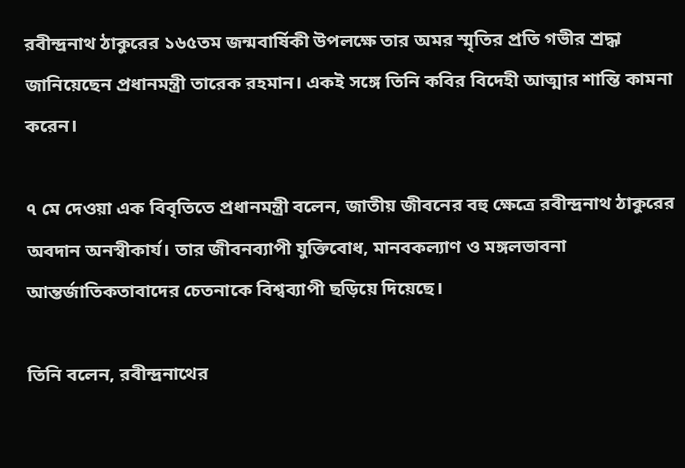রবীন্দ্রনাথ ঠাকুরের ১৬৫তম জন্মবার্ষিকী উপলক্ষে তার অমর স্মৃতির প্রতি গভীর শ্রদ্ধা জানিয়েছেন প্রধানমন্ত্রী তারেক রহমান। একই সঙ্গে তিনি কবির বিদেহী আত্মার শান্তি কামনা করেন।

৭ মে দেওয়া এক বিবৃতিতে প্রধানমন্ত্রী বলেন, জাতীয় জীবনের বহু ক্ষেত্রে রবীন্দ্রনাথ ঠাকুরের অবদান অনস্বীকার্য। তার জীবনব্যাপী যুক্তিবোধ, মানবকল্যাণ ও মঙ্গলভাবনা আন্তর্জাতিকতাবাদের চেতনাকে বিশ্বব্যাপী ছড়িয়ে দিয়েছে।

তিনি বলেন, রবীন্দ্রনাথের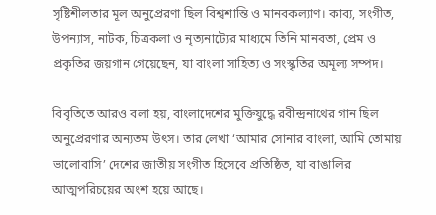সৃষ্টিশীলতার মূল অনুপ্রেরণা ছিল বিশ্বশান্তি ও মানবকল্যাণ। কাব্য, সংগীত, উপন্যাস, নাটক, চিত্রকলা ও নৃত্যনাট্যের মাধ্যমে তিনি মানবতা, প্রেম ও প্রকৃতির জয়গান গেয়েছেন, যা বাংলা সাহিত্য ও সংস্কৃতির অমূল্য সম্পদ।

বিবৃতিতে আরও বলা হয়, বাংলাদেশের মুক্তিযুদ্ধে রবীন্দ্রনাথের গান ছিল অনুপ্রেরণার অন্যতম উৎস। তার লেখা ‘আমার সোনার বাংলা, আমি তোমায় ভালোবাসি’ দেশের জাতীয় সংগীত হিসেবে প্রতিষ্ঠিত, যা বাঙালির আত্মপরিচয়ের অংশ হয়ে আছে।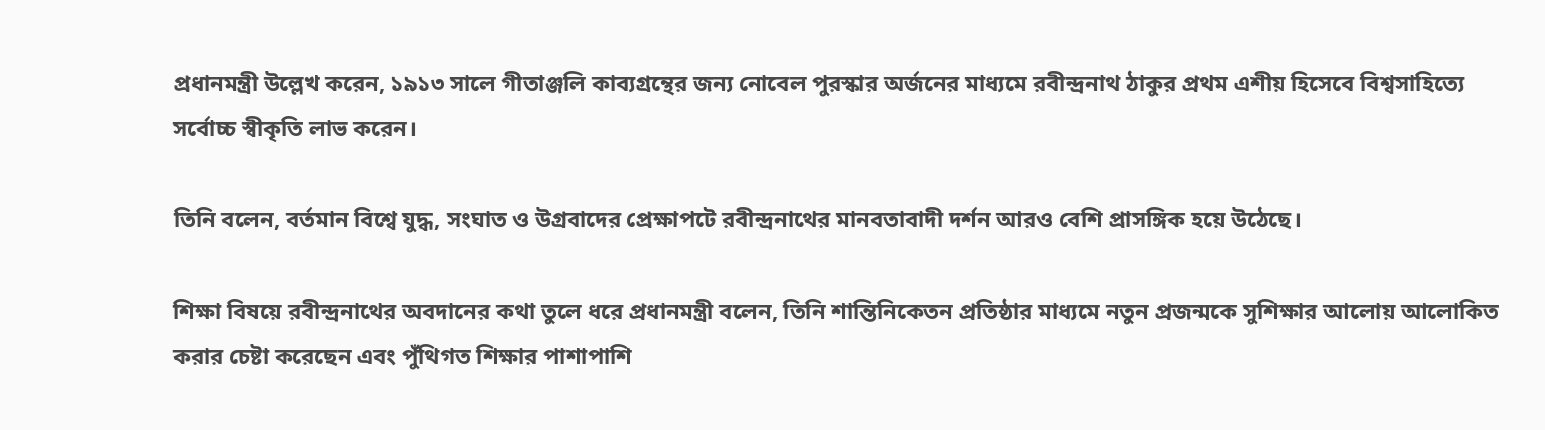প্রধানমন্ত্রী উল্লেখ করেন, ১৯১৩ সালে গীতাঞ্জলি কাব্যগ্রন্থের জন্য নোবেল পুরস্কার অর্জনের মাধ্যমে রবীন্দ্রনাথ ঠাকুর প্রথম এশীয় হিসেবে বিশ্বসাহিত্যে সর্বোচ্চ স্বীকৃতি লাভ করেন।

তিনি বলেন, বর্তমান বিশ্বে যুদ্ধ, সংঘাত ও উগ্রবাদের প্রেক্ষাপটে রবীন্দ্রনাথের মানবতাবাদী দর্শন আরও বেশি প্রাসঙ্গিক হয়ে উঠেছে।

শিক্ষা বিষয়ে রবীন্দ্রনাথের অবদানের কথা তুলে ধরে প্রধানমন্ত্রী বলেন, তিনি শান্তিনিকেতন প্রতিষ্ঠার মাধ্যমে নতুন প্রজন্মকে সুশিক্ষার আলোয় আলোকিত করার চেষ্টা করেছেন এবং পুঁথিগত শিক্ষার পাশাপাশি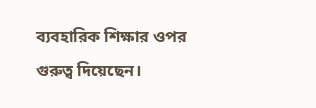ব্যবহারিক শিক্ষার ওপর গুরুত্ব দিয়েছেন।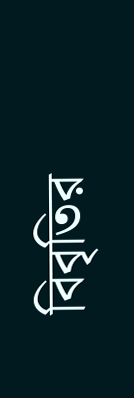বিবৃতির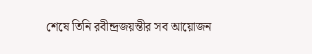শেষে তিনি রবীন্দ্রজয়ন্তীর সব আয়োজন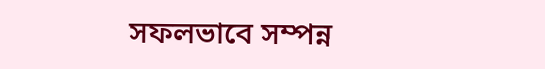সফলভাবে সম্পন্ন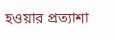হওয়ার প্রত্যাশা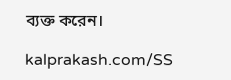ব্যক্ত করেন।

kalprakash.com/SS